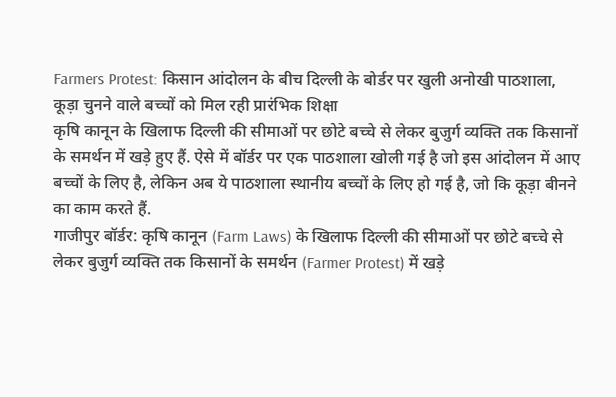Farmers Protest: किसान आंदोलन के बीच दिल्ली के बोर्डर पर खुली अनोखी पाठशाला, कूड़ा चुनने वाले बच्चों को मिल रही प्रारंभिक शिक्षा
कृषि कानून के खिलाफ दिल्ली की सीमाओं पर छोटे बच्चे से लेकर बुजुर्ग व्यक्ति तक किसानों के समर्थन में खड़े हुए हैं. ऐसे में बॉर्डर पर एक पाठशाला खोली गई है जो इस आंदोलन में आए बच्चों के लिए है, लेकिन अब ये पाठशाला स्थानीय बच्चों के लिए हो गई है, जो कि कूड़ा बीनने का काम करते हैं.
गाजीपुर बॉर्डर: कृषि कानून (Farm Laws) के खिलाफ दिल्ली की सीमाओं पर छोटे बच्चे से लेकर बुजुर्ग व्यक्ति तक किसानों के समर्थन (Farmer Protest) में खड़े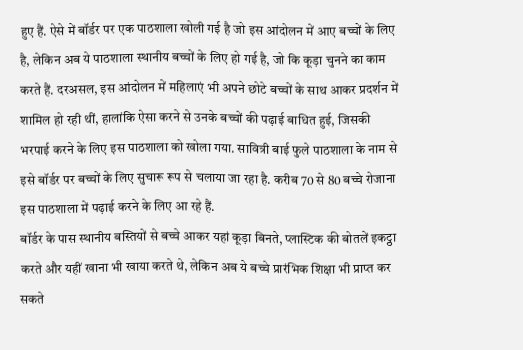हुए हैं. ऐसे में बॉर्डर पर एक पाठशाला खोली गई है जो इस आंदोलन में आए बच्चों के लिए है, लेकिन अब ये पाठशाला स्थानीय बच्चों के लिए हो गई है, जो कि कूड़ा चुनने का काम करते हैं. दरअसल, इस आंदोलन में महिलाएं भी अपने छोटे बच्चों के साथ आकर प्रदर्शन में शामिल हो रही थीं, हालांकि ऐसा करने से उनके बच्चों की पढ़ाई बाधित हुई, जिसकी भरपाई करने के लिए इस पाठशाला को खोला गया. सावित्री बाई फुले पाठशाला के नाम से इसे बॉर्डर पर बच्चों के लिए सुचारू रूप से चलाया जा रहा है. करीब 70 से 80 बच्चे रोजाना इस पाठशाला में पढ़ाई करने के लिए आ रहे हैं.
बॉर्डर के पास स्थानीय बस्तियों से बच्चे आकर यहां कूड़ा बिनते, प्लास्टिक की बोतलें इकट्ठा करते और यहीं खाना भी खाया करते थे, लेकिन अब ये बच्चे प्रारंभिक शिक्षा भी प्राप्त कर सकते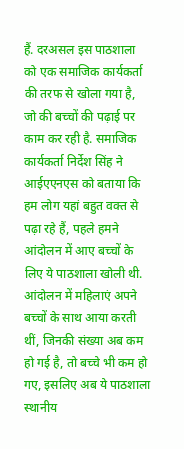हैं. दरअसल इस पाठशाला को एक समाजिक कार्यकर्ता की तरफ से खोला गया है, जो की बच्चों की पढ़ाई पर काम कर रही है. समाजिक कार्यकर्ता निर्देश सिंह ने आईएएनएस को बताया कि हम लोग यहां बहुत वक्त से पढ़ा रहे हैं, पहले हमने आंदोलन में आए बच्चों के लिए ये पाठशाला खोली थी.
आंदोलन में महिलाएं अपने बच्चों के साथ आया करती थीं, जिनकी संख्या अब कम हो गई है, तो बच्चे भी कम हो गए, इसलिए अब ये पाठशाला स्थानीय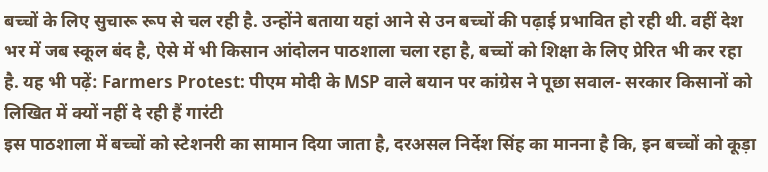बच्चों के लिए सुचारू रूप से चल रही है. उन्होंने बताया यहां आने से उन बच्चों की पढ़ाई प्रभावित हो रही थी. वहीं देश भर में जब स्कूल बंद है, ऐसे में भी किसान आंदोलन पाठशाला चला रहा है, बच्चों को शिक्षा के लिए प्रेरित भी कर रहा है. यह भी पढ़ें: Farmers Protest: पीएम मोदी के MSP वाले बयान पर कांग्रेस ने पूछा सवाल- सरकार किसानों को लिखित में क्यों नहीं दे रही हैं गारंटी
इस पाठशाला में बच्चों को स्टेशनरी का सामान दिया जाता है, दरअसल निर्देश सिंह का मानना है कि, इन बच्चों को कूड़ा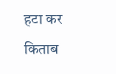हटा कर किताब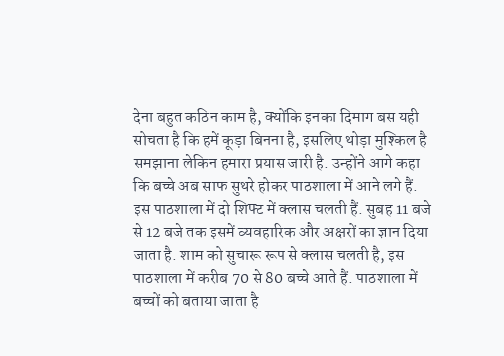देना बहुत कठिन काम है, क्योंकि इनका दिमाग बस यही सोचता है कि हमें कूड़ा बिनना है, इसलिए थोड़ा मुश्किल है समझाना लेकिन हमारा प्रयास जारी है. उन्होंने आगे कहा कि बच्चे अब साफ सुथरे होकर पाठशाला में आने लगे हैं.
इस पाठशाला में दो शिफ्ट में क्लास चलती हैं. सुबह 11 बजे से 12 बजे तक इसमें व्यवहारिक और अक्षरों का ज्ञान दिया जाता है. शाम को सुचारू रूप से क्लास चलती है, इस पाठशाला में करीब 70 से 80 बच्चे आते हैं. पाठशाला में बच्चों को बताया जाता है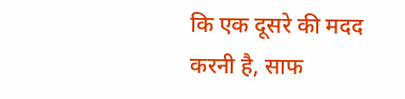कि एक दूसरे की मदद करनी है, साफ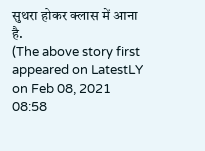सुथरा होकर क्लास में आना है.
(The above story first appeared on LatestLY on Feb 08, 2021 08:58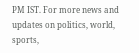PM IST. For more news and updates on politics, world, sports,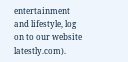entertainment and lifestyle, log on to our website latestly.com).